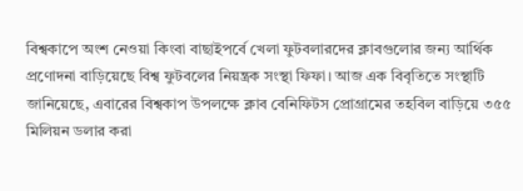বিশ্বকাপে অংশ নেওয়া কিংবা বাছাইপর্বে খেলা ফুটবলারদের ক্লাবগুলোর জন্য আর্থিক প্রণোদনা বাড়িয়েছে বিশ্ব ফুটবলের নিয়ন্ত্রক সংস্থা ফিফা। আজ এক বিবৃতিতে সংস্থাটি জানিয়েছে, এবারের বিশ্বকাপ উপলক্ষে ক্লাব বেনিফিটস প্রোগ্রামের তহবিল বাড়িয়ে ৩৫৫ মিলিয়ন ডলার করা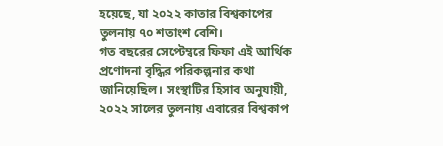হয়েছে, যা ২০২২ কাতার বিশ্বকাপের তুলনায় ৭০ শতাংশ বেশি।
গত বছরের সেপ্টেম্বরে ফিফা এই আর্থিক প্রণোদনা বৃদ্ধির পরিকল্পনার কথা জানিয়েছিল। সংস্থাটির হিসাব অনুযায়ী, ২০২২ সালের তুলনায় এবারের বিশ্বকাপ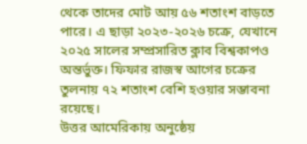থেকে তাদের মোট আয় ৫৬ শতাংশ বাড়তে পারে। এ ছাড়া ২০২৩-২০২৬ চক্রে, যেখানে ২০২৫ সালের সম্প্রসারিত ক্লাব বিশ্বকাপও অন্তর্ভুক্ত। ফিফার রাজস্ব আগের চক্রের তুলনায় ৭২ শতাংশ বেশি হওয়ার সম্ভাবনা রয়েছে।
উত্তর আমেরিকায় অনুষ্ঠেয়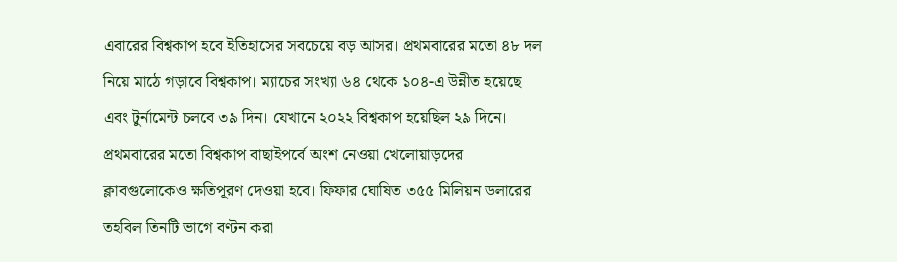এবারের বিশ্বকাপ হবে ইতিহাসের সবচেয়ে বড় আসর। প্রথমবারের মতো ৪৮ দল নিয়ে মাঠে গড়াবে বিশ্বকাপ। ম্যাচের সংখ্যা ৬৪ থেকে ১০৪-এ উন্নীত হয়েছে এবং টুর্নামেন্ট চলবে ৩৯ দিন। যেখানে ২০২২ বিশ্বকাপ হয়েছিল ২৯ দিনে। প্রথমবারের মতো বিশ্বকাপ বাছাইপর্বে অংশ নেওয়া খেলোয়াড়দের ক্লাবগুলোকেও ক্ষতিপূরণ দেওয়া হবে। ফিফার ঘোষিত ৩৫৫ মিলিয়ন ডলারের তহবিল তিনটি ভাগে বণ্টন করা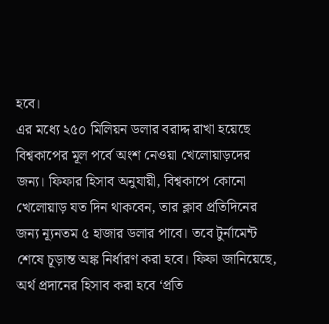হবে।
এর মধ্যে ২৫০ মিলিয়ন ডলার বরাদ্দ রাখা হয়েছে বিশ্বকাপের মূল পর্বে অংশ নেওয়া খেলোয়াড়দের জন্য। ফিফার হিসাব অনুযায়ী, বিশ্বকাপে কোনো খেলোয়াড় যত দিন থাকবেন, তার ক্লাব প্রতিদিনের জন্য ন্যূনতম ৫ হাজার ডলার পাবে। তবে টুর্নামেন্ট শেষে চূড়ান্ত অঙ্ক নির্ধারণ করা হবে। ফিফা জানিয়েছে, অর্থ প্রদানের হিসাব করা হবে ‘প্রতি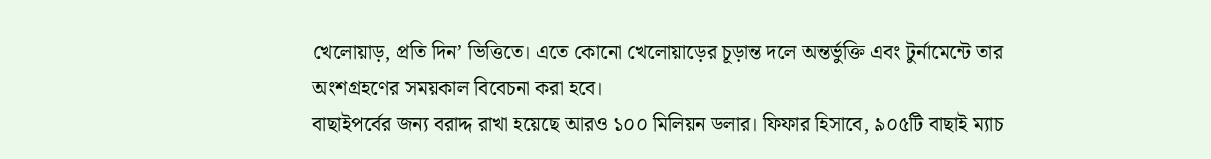খেলোয়াড়, প্রতি দিন’ ভিত্তিতে। এতে কোনো খেলোয়াড়ের চূড়ান্ত দলে অন্তর্ভুক্তি এবং টুর্নামেন্টে তার অংশগ্রহণের সময়কাল বিবেচনা করা হবে।
বাছাইপর্বের জন্য বরাদ্দ রাখা হয়েছে আরও ১০০ মিলিয়ন ডলার। ফিফার হিসাবে, ৯০৫টি বাছাই ম্যাচ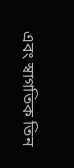এবং স্বাগতিক তিন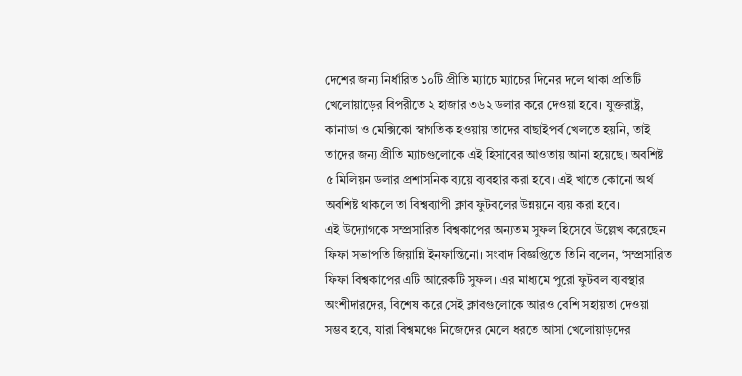দেশের জন্য নির্ধারিত ১০টি প্রীতি ম্যাচে ম্যাচের দিনের দলে থাকা প্রতিটি খেলোয়াড়ের বিপরীতে ২ হাজার ৩৬২ ডলার করে দেওয়া হবে। যুক্তরাষ্ট্র, কানাডা ও মেক্সিকো স্বাগতিক হওয়ায় তাদের বাছাইপর্ব খেলতে হয়নি, তাই তাদের জন্য প্রীতি ম্যাচগুলোকে এই হিসাবের আওতায় আনা হয়েছে। অবশিষ্ট ৫ মিলিয়ন ডলার প্রশাসনিক ব্যয়ে ব্যবহার করা হবে। এই খাতে কোনো অর্থ অবশিষ্ট থাকলে তা বিশ্বব্যাপী ক্লাব ফুটবলের উন্নয়নে ব্যয় করা হবে।
এই উদ্যোগকে সম্প্রসারিত বিশ্বকাপের অন্যতম সুফল হিসেবে উল্লেখ করেছেন ফিফা সভাপতি জিয়ান্নি ইনফান্তিনো। সংবাদ বিজ্ঞপ্তিতে তিনি বলেন, ‘সম্প্রসারিত ফিফা বিশ্বকাপের এটি আরেকটি সুফল। এর মাধ্যমে পুরো ফুটবল ব্যবস্থার অংশীদারদের, বিশেষ করে সেই ক্লাবগুলোকে আরও বেশি সহায়তা দেওয়া সম্ভব হবে, যারা বিশ্বমঞ্চে নিজেদের মেলে ধরতে আসা খেলোয়াড়দের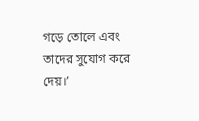গড়ে তোলে এবং তাদের সুযোগ করে দেয়।’